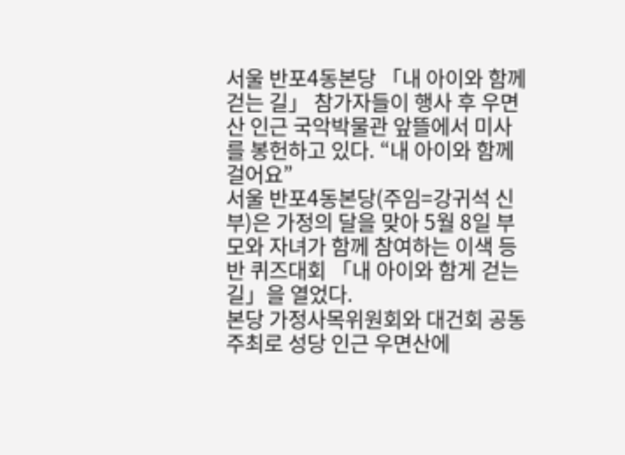서울 반포4동본당 「내 아이와 함께 걷는 길」 참가자들이 행사 후 우면산 인근 국악박물관 앞뜰에서 미사를 봉헌하고 있다. “내 아이와 함께 걸어요”
서울 반포4동본당(주임=강귀석 신부)은 가정의 달을 맞아 5월 8일 부모와 자녀가 함께 참여하는 이색 등반 퀴즈대회 「내 아이와 함게 걷는 길」을 열었다.
본당 가정사목위원회와 대건회 공동 주최로 성당 인근 우면산에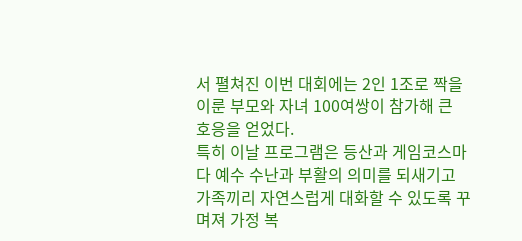서 펼쳐진 이번 대회에는 2인 1조로 짝을 이룬 부모와 자녀 100여쌍이 참가해 큰 호응을 얻었다.
특히 이날 프로그램은 등산과 게임코스마다 예수 수난과 부활의 의미를 되새기고 가족끼리 자연스럽게 대화할 수 있도록 꾸며져 가정 복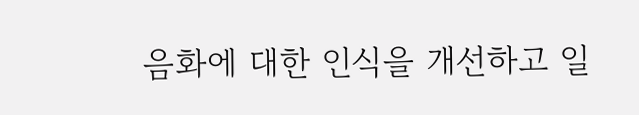음화에 대한 인식을 개선하고 일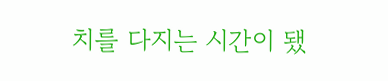치를 다지는 시간이 됐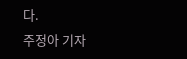다.
주정아 기자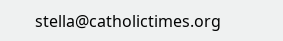stella@catholictimes.org